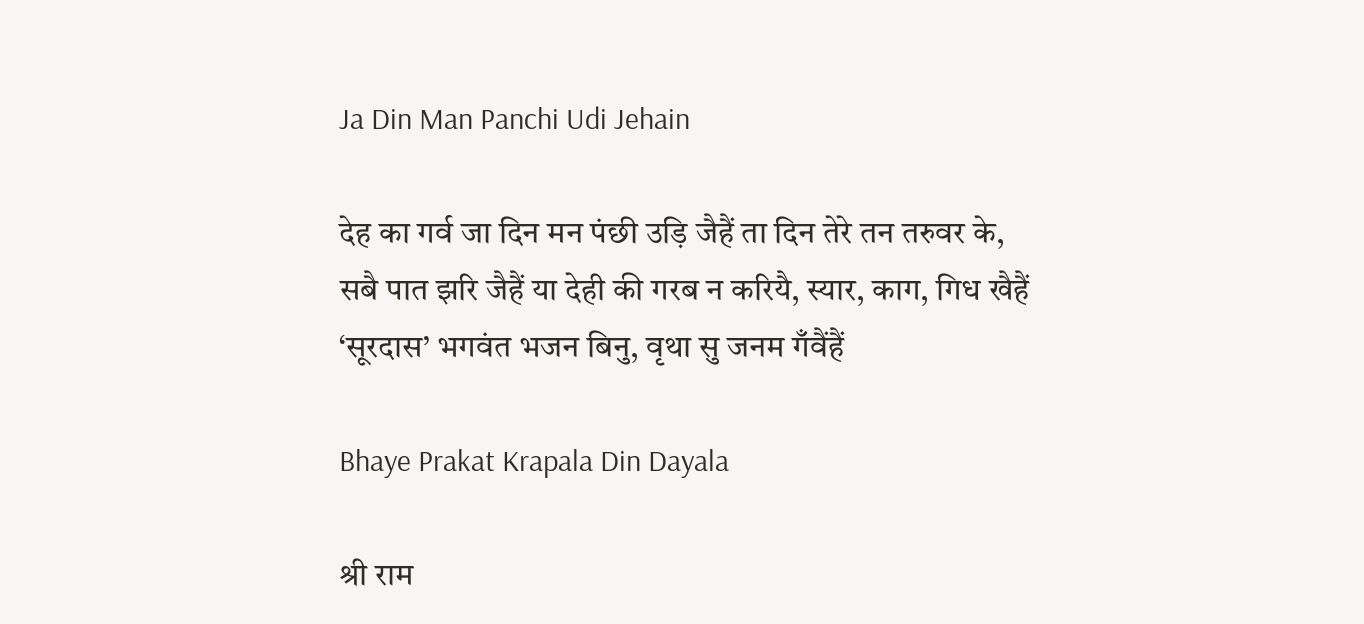Ja Din Man Panchi Udi Jehain

देह का गर्व जा दिन मन पंछी उड़ि जैहैं ता दिन तेरे तन तरुवर के, सबै पात झरि जैहैं या देही की गरब न करियै, स्यार, काग, गिध खैहैं ‘सूरदास’ भगवंत भजन बिनु, वृथा सु जनम गँवैंहैं

Bhaye Prakat Krapala Din Dayala

श्री राम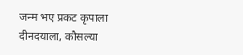जन्म भए प्रकट कृपाला दीनदयाला, कौसल्या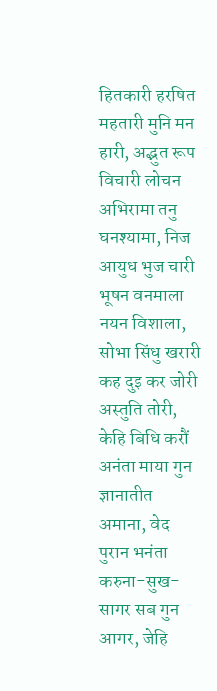हितकारी हरषित महतारी मुनि मन हारी, अद्भुत रूप विचारी लोचन अभिरामा तनु घनश्यामा, निज आयुध भुज चारी भूषन वनमाला नयन विशाला, सोभा सिंधु खरारी कह दुइ कर जोरी अस्तुति तोरी, केहि बिधि करौं अनंता माया गुन ज्ञानातीत अमाना, वेद पुरान भनंता करुना-सुख-सागर सब गुन आगर, जेहि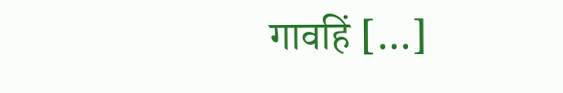गावहिं […]